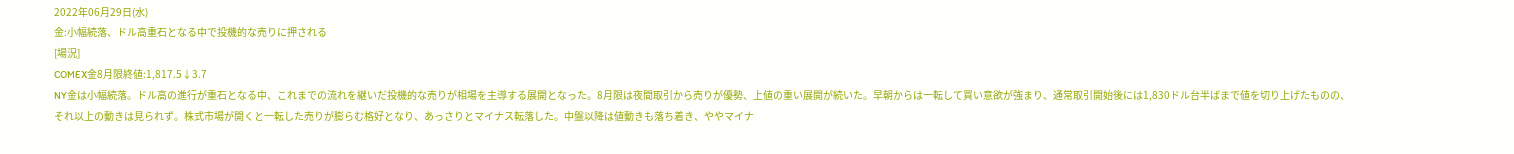2022年06月29日(水)
金:小幅続落、ドル高重石となる中で投機的な売りに押される
[場況]
COMEX金8月限終値:1,817.5↓3.7
NY金は小幅続落。ドル高の進行が重石となる中、これまでの流れを継いだ投機的な売りが相場を主導する展開となった。8月限は夜間取引から売りが優勢、上値の重い展開が続いた。早朝からは一転して買い意欲が強まり、通常取引開始後には1,830ドル台半ばまで値を切り上げたものの、それ以上の動きは見られず。株式市場が開くと一転した売りが膨らむ格好となり、あっさりとマイナス転落した。中盤以降は値動きも落ち着き、ややマイナ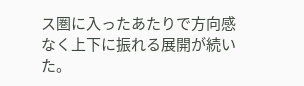ス圏に入ったあたりで方向感なく上下に振れる展開が続いた。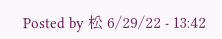Posted by 松 6/29/22 - 13:42